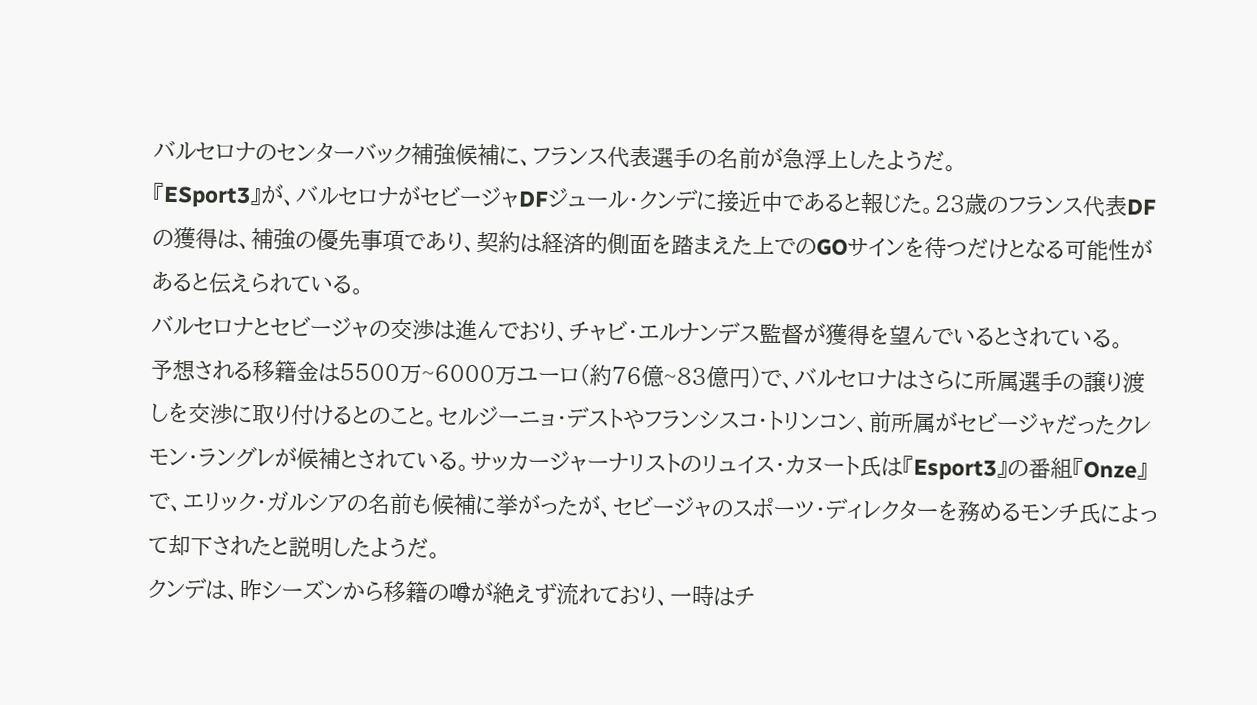バルセロナのセンターバック補強候補に、フランス代表選手の名前が急浮上したようだ。
『ESport3』が、バルセロナがセビージャDFジュール・クンデに接近中であると報じた。23歳のフランス代表DFの獲得は、補強の優先事項であり、契約は経済的側面を踏まえた上でのGOサインを待つだけとなる可能性があると伝えられている。
バルセロナとセビージャの交渉は進んでおり、チャビ・エルナンデス監督が獲得を望んでいるとされている。
予想される移籍金は5500万~6000万ユーロ(約76億~83億円)で、バルセロナはさらに所属選手の譲り渡しを交渉に取り付けるとのこと。セルジーニョ・デストやフランシスコ・トリンコン、前所属がセビージャだったクレモン・ラングレが候補とされている。サッカージャーナリストのリュイス・カヌート氏は『Esport3』の番組『Onze』で、エリック・ガルシアの名前も候補に挙がったが、セビージャのスポーツ・ディレクターを務めるモンチ氏によって却下されたと説明したようだ。
クンデは、昨シーズンから移籍の噂が絶えず流れており、一時はチ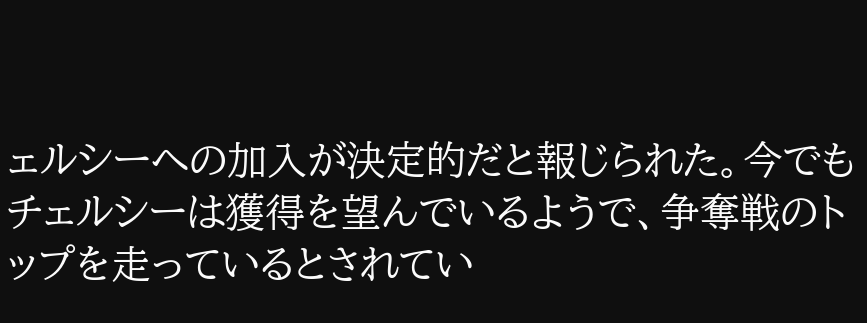ェルシーへの加入が決定的だと報じられた。今でもチェルシーは獲得を望んでいるようで、争奪戦のトップを走っているとされてい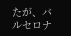たが、バルセロナ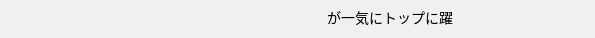が一気にトップに躍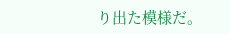り出た模様だ。